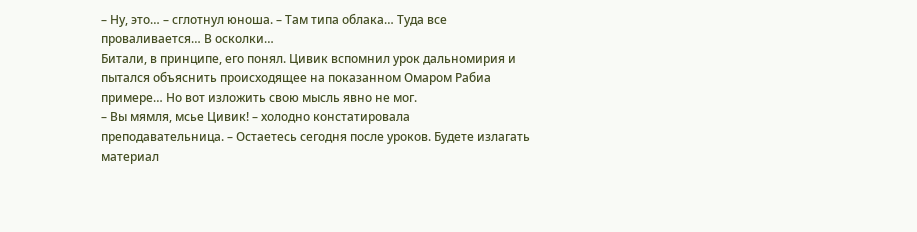– Ну, это… – сглотнул юноша. – Там типа облака… Туда все проваливается… В осколки…
Битали, в принципе, его понял. Цивик вспомнил урок дальномирия и пытался объяснить происходящее на показанном Омаром Рабиа примере… Но вот изложить свою мысль явно не мог.
– Вы мямля, мсье Цивик! – холодно констатировала преподавательница. – Остаетесь сегодня после уроков. Будете излагать материал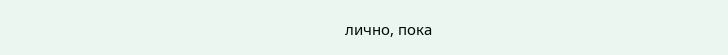лично, пока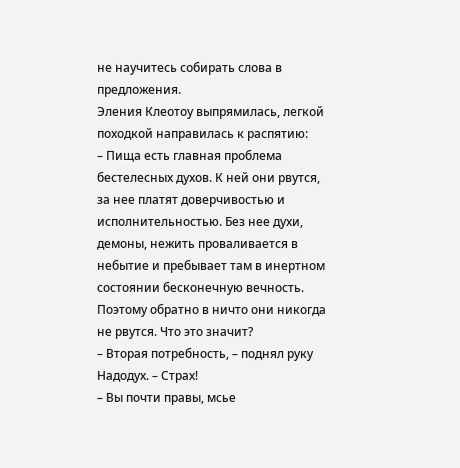не научитесь собирать слова в предложения.
Эления Клеотоу выпрямилась, легкой походкой направилась к распятию:
– Пища есть главная проблема бестелесных духов. К ней они рвутся, за нее платят доверчивостью и исполнительностью. Без нее духи, демоны, нежить проваливается в небытие и пребывает там в инертном состоянии бесконечную вечность. Поэтому обратно в ничто они никогда не рвутся. Что это значит?
– Вторая потребность, – поднял руку Надодух. – Страх!
– Вы почти правы, мсье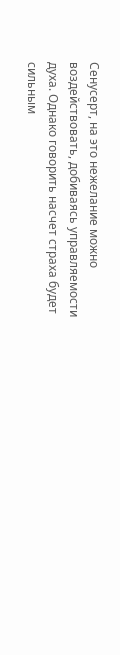Сенусерт, на это нежелание можно воздействовать, добиваясь управляемости духа. Однако говорить насчет страха будет сильным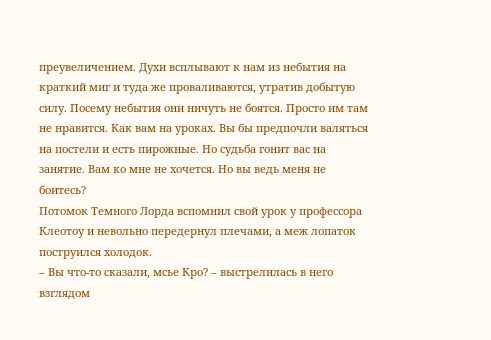преувеличением. Духи всплывают к нам из небытия на краткий миг и туда же проваливаются, утратив добытую силу. Посему небытия они ничуть не боятся. Просто им там не нравится. Как вам на уроках. Вы бы предпочли валяться на постели и есть пирожные. Но судьба гонит вас на занятие. Вам ко мне не хочется. Но вы ведь меня не боитесь?
Потомок Темного Лорда вспомнил свой урок у профессора Клеотоу и невольно передернул плечами, а меж лопаток поструился холодок.
– Вы что-то сказали, мсье Кро? – выстрелилась в него взглядом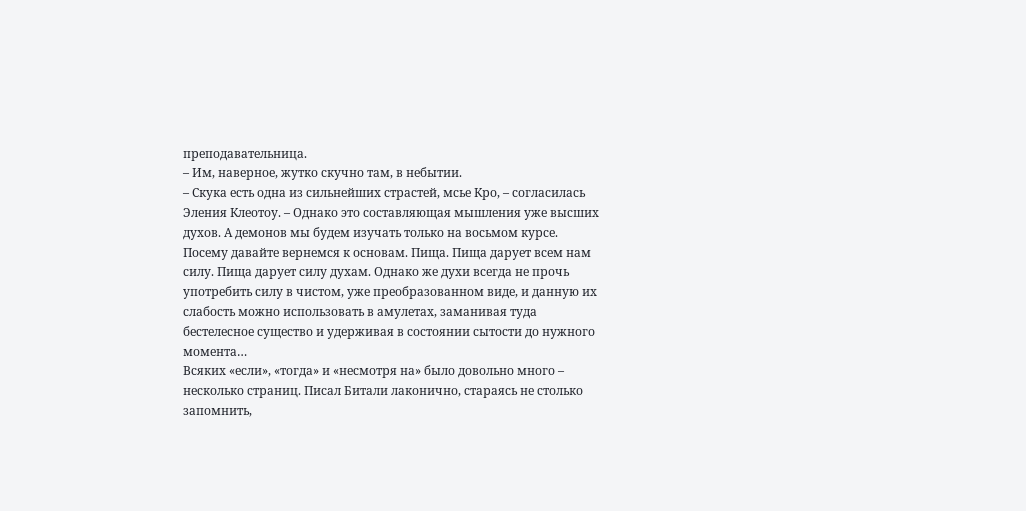преподавательница.
– Им, наверное, жутко скучно там, в небытии.
– Скука есть одна из сильнейших страстей, мсье Кро, – согласилась Эления Клеотоу. – Однако это составляющая мышления уже высших духов. А демонов мы будем изучать только на восьмом курсе. Посему давайте вернемся к основам. Пища. Пища дарует всем нам силу. Пища дарует силу духам. Однако же духи всегда не прочь употребить силу в чистом, уже преобразованном виде, и данную их слабость можно использовать в амулетах, заманивая туда бестелесное существо и удерживая в состоянии сытости до нужного момента…
Всяких «если», «тогда» и «несмотря на» было довольно много – несколько страниц. Писал Битали лаконично, стараясь не столько запомнить,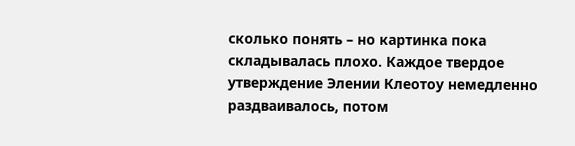сколько понять – но картинка пока складывалась плохо. Каждое твердое утверждение Элении Клеотоу немедленно раздваивалось, потом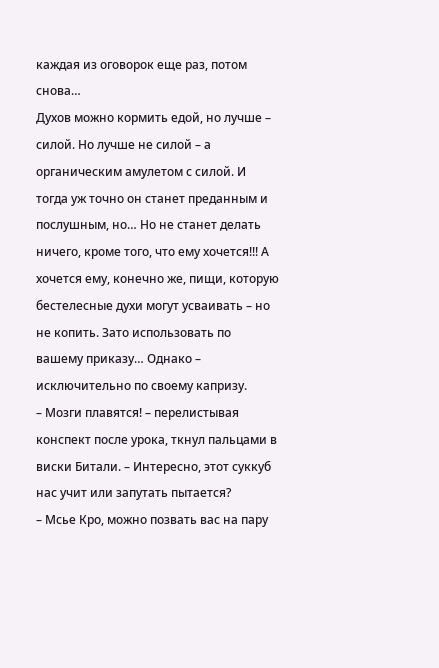каждая из оговорок еще раз, потом снова…
Духов можно кормить едой, но лучше – силой. Но лучше не силой – а органическим амулетом с силой. И тогда уж точно он станет преданным и послушным, но… Но не станет делать ничего, кроме того, что ему хочется!!! А хочется ему, конечно же, пищи, которую бестелесные духи могут усваивать – но не копить. Зато использовать по вашему приказу… Однако – исключительно по своему капризу.
– Мозги плавятся! – перелистывая конспект после урока, ткнул пальцами в виски Битали. – Интересно, этот суккуб нас учит или запутать пытается?
– Мсье Кро, можно позвать вас на пару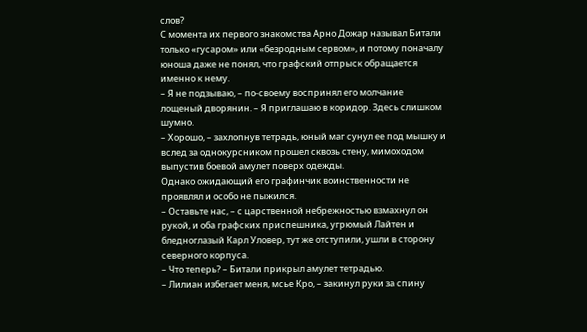слов?
С момента их первого знакомства Арно Дожар называл Битали только «гусаром» или «безродным сервом», и потому поначалу юноша даже не понял, что графский отпрыск обращается именно к нему.
– Я не подзываю, – по-своему воспринял его молчание лощеный дворянин. – Я приглашаю в коридор. Здесь слишком шумно.
– Хорошо, – захлопнув тетрадь, юный маг сунул ее под мышку и вслед за однокурсником прошел сквозь стену, мимоходом выпустив боевой амулет поверх одежды.
Однако ожидающий его графинчик воинственности не проявлял и особо не пыжился.
– Оставьте нас, – с царственной небрежностью взмахнул он рукой, и оба графских приспешника, угрюмый Лайтен и бледноглазый Карл Уловер, тут же отступили, ушли в сторону северного корпуса.
– Что теперь? – Битали прикрыл амулет тетрадью.
– Лилиан избегает меня, мсье Кро, – закинул руки за спину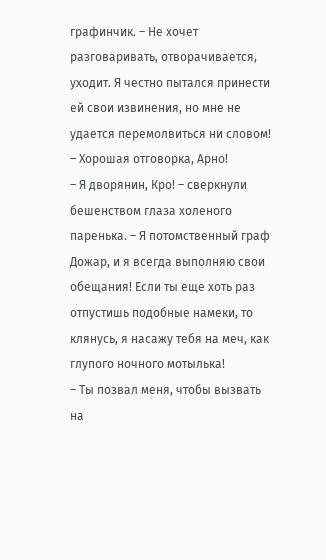графинчик. – Не хочет разговаривать, отворачивается, уходит. Я честно пытался принести ей свои извинения, но мне не удается перемолвиться ни словом!
– Хорошая отговорка, Арно!
– Я дворянин, Кро! – сверкнули бешенством глаза холеного паренька. – Я потомственный граф Дожар, и я всегда выполняю свои обещания! Если ты еще хоть раз отпустишь подобные намеки, то клянусь, я насажу тебя на меч, как глупого ночного мотылька!
– Ты позвал меня, чтобы вызвать на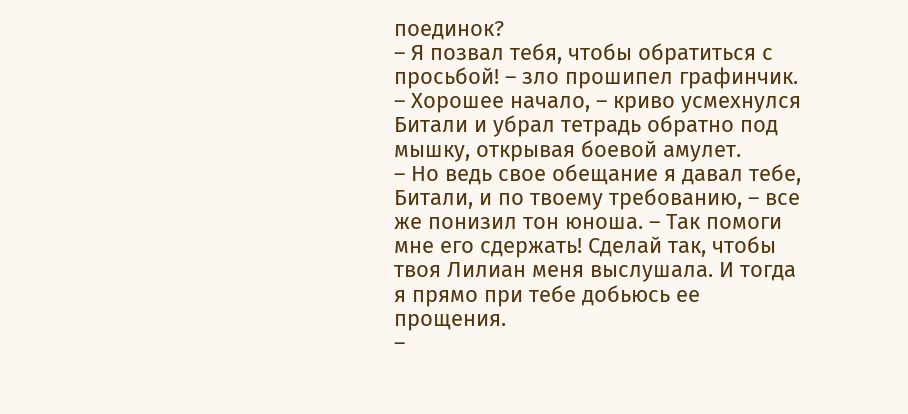поединок?
– Я позвал тебя, чтобы обратиться с просьбой! – зло прошипел графинчик.
– Хорошее начало, – криво усмехнулся Битали и убрал тетрадь обратно под мышку, открывая боевой амулет.
– Но ведь свое обещание я давал тебе, Битали, и по твоему требованию, – все же понизил тон юноша. – Так помоги мне его сдержать! Сделай так, чтобы твоя Лилиан меня выслушала. И тогда я прямо при тебе добьюсь ее прощения.
–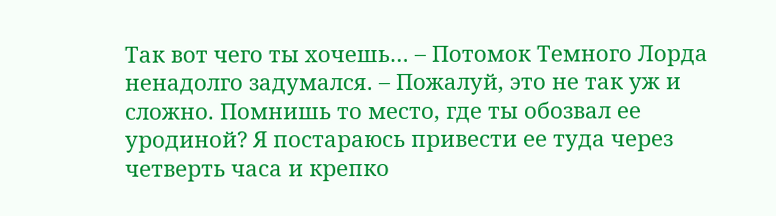Так вот чего ты хочешь… – Потомок Темного Лорда ненадолго задумался. – Пожалуй, это не так уж и сложно. Помнишь то место, где ты обозвал ее уродиной? Я постараюсь привести ее туда через четверть часа и крепко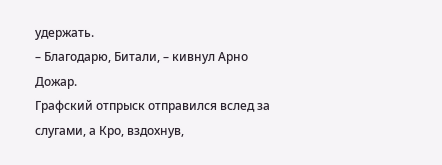удержать.
– Благодарю, Битали, – кивнул Арно Дожар.
Графский отпрыск отправился вслед за слугами, а Кро, вздохнув,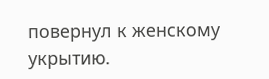повернул к женскому укрытию.